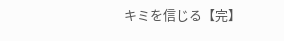キミを信じる【完】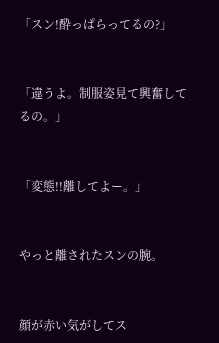「スン!酔っぱらってるの?」


「違うよ。制服姿見て興奮してるの。」


「変態!!離してよー。」


やっと離されたスンの腕。


顔が赤い気がしてス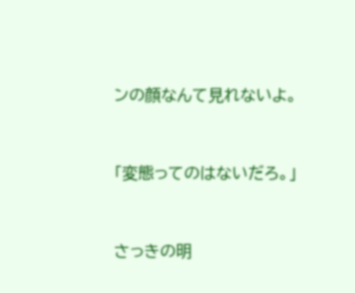ンの顔なんて見れないよ。


「変態ってのはないだろ。」


さっきの明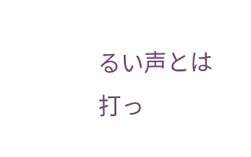るい声とは打っ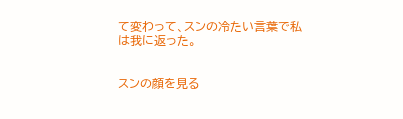て変わって、スンの冷たい言葉で私は我に返った。


スンの顔を見る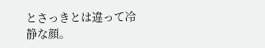とさっきとは違って冷静な顔。